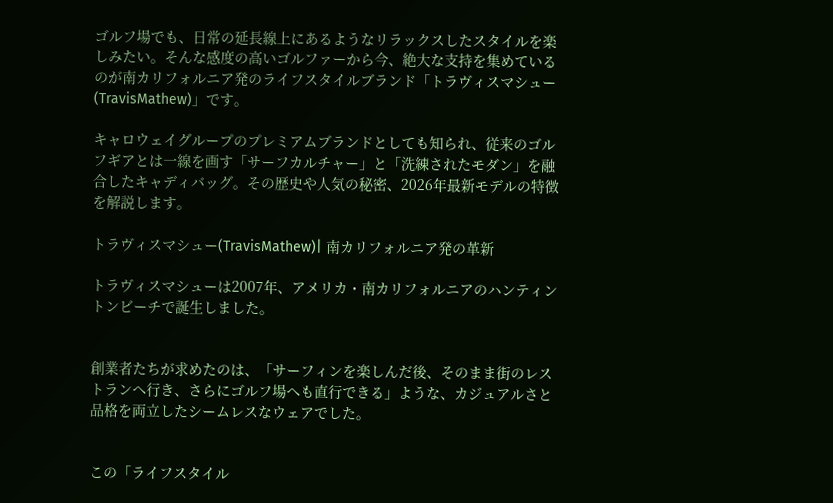ゴルフ場でも、日常の延長線上にあるようなリラックスしたスタイルを楽しみたい。そんな感度の高いゴルファーから今、絶大な支持を集めているのが南カリフォルニア発のライフスタイルブランド「トラヴィスマシュー(TravisMathew)」です。

キャロウェイグループのプレミアムブランドとしても知られ、従来のゴルフギアとは一線を画す「サーフカルチャー」と「洗練されたモダン」を融合したキャディバッグ。その歴史や人気の秘密、2026年最新モデルの特徴を解説します。

トラヴィスマシュー(TravisMathew)| 南カリフォルニア発の革新

トラヴィスマシューは2007年、アメリカ・南カリフォルニアのハンティントンビーチで誕生しました。


創業者たちが求めたのは、「サーフィンを楽しんだ後、そのまま街のレストランへ行き、さらにゴルフ場へも直行できる」ような、カジュアルさと品格を両立したシームレスなウェアでした。


この「ライフスタイル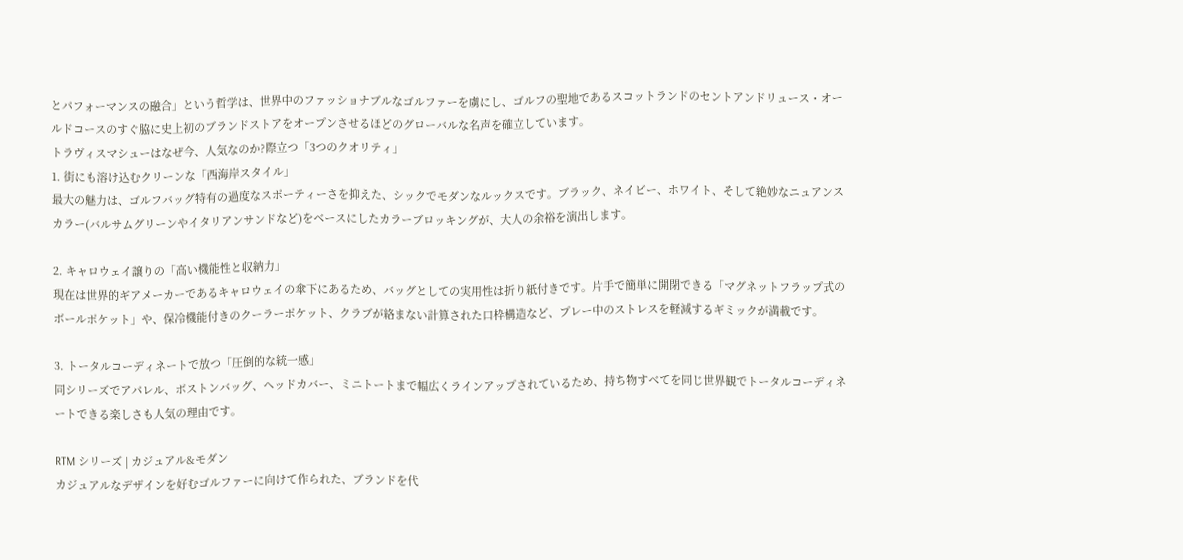とパフォーマンスの融合」という哲学は、世界中のファッショナブルなゴルファーを虜にし、ゴルフの聖地であるスコットランドのセントアンドリュース・オールドコースのすぐ脇に史上初のブランドストアをオープンさせるほどのグローバルな名声を確立しています。
トラヴィスマシューはなぜ今、人気なのか?際立つ「3つのクオリティ」
1. 街にも溶け込むクリーンな「西海岸スタイル」
最大の魅力は、ゴルフバッグ特有の過度なスポーティーさを抑えた、シックでモダンなルックスです。ブラック、ネイビー、ホワイト、そして絶妙なニュアンスカラー(バルサムグリーンやイタリアンサンドなど)をベースにしたカラーブロッキングが、大人の余裕を演出します。

2. キャロウェイ譲りの「高い機能性と収納力」
現在は世界的ギアメーカーであるキャロウェイの傘下にあるため、バッグとしての実用性は折り紙付きです。片手で簡単に開閉できる「マグネットフラップ式のボールポケット」や、保冷機能付きのクーラーポケット、クラブが絡まない計算された口枠構造など、プレー中のストレスを軽減するギミックが満載です。

3. トータルコーディネートで放つ「圧倒的な統一感」
同シリーズでアパレル、ボストンバッグ、ヘッドカバー、ミニトートまで幅広くラインアップされているため、持ち物すべてを同じ世界観でトータルコーディネートできる楽しさも人気の理由です。

RTM シリーズ | カジュアル&モダン
カジュアルなデザインを好むゴルファーに向けて作られた、ブランドを代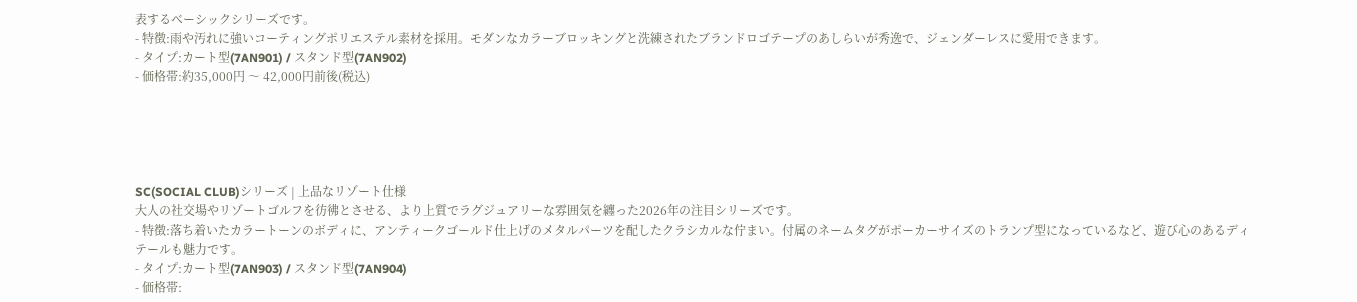表するベーシックシリーズです。
- 特徴:雨や汚れに強いコーティングポリエステル素材を採用。モダンなカラーブロッキングと洗練されたブランドロゴテープのあしらいが秀逸で、ジェンダーレスに愛用できます。
- タイプ:カート型(7AN901) / スタンド型(7AN902)
- 価格帯:約35,000円 〜 42,000円前後(税込)





SC(SOCIAL CLUB)シリーズ | 上品なリゾート仕様
大人の社交場やリゾートゴルフを彷彿とさせる、より上質でラグジュアリーな雰囲気を纏った2026年の注目シリーズです。
- 特徴:落ち着いたカラートーンのボディに、アンティークゴールド仕上げのメタルパーツを配したクラシカルな佇まい。付属のネームタグがポーカーサイズのトランプ型になっているなど、遊び心のあるディテールも魅力です。
- タイプ:カート型(7AN903) / スタンド型(7AN904)
- 価格帯: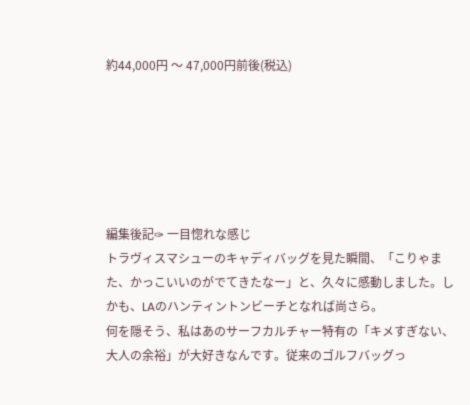約44,000円 〜 47,000円前後(税込)






編集後記✑ 一目惚れな感じ
トラヴィスマシューのキャディバッグを見た瞬間、「こりゃまた、かっこいいのがでてきたなー」と、久々に感動しました。しかも、LAのハンティントンビーチとなれば尚さら。
何を隠そう、私はあのサーフカルチャー特有の「キメすぎない、大人の余裕」が大好きなんです。従来のゴルフバッグっ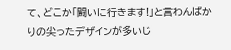て、どこか「闘いに行きます!」と言わんばかりの尖ったデザインが多いじ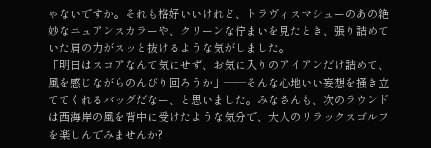ゃないですか。それも格好いいけれど、トラヴィスマシューのあの絶妙なニュアンスカラーや、クリーンな佇まいを見たとき、張り詰めていた肩の力がスッと抜けるような気がしました。
「明日はスコアなんて気にせず、お気に入りのアイアンだけ詰めて、風を感じながらのんびり回ろうか」——そんな心地いい妄想を掻き立ててくれるバッグだなー、と思いました。みなさんも、次のラウンドは西海岸の風を背中に受けたような気分で、大人のリラックスゴルフを楽しんでみませんか?